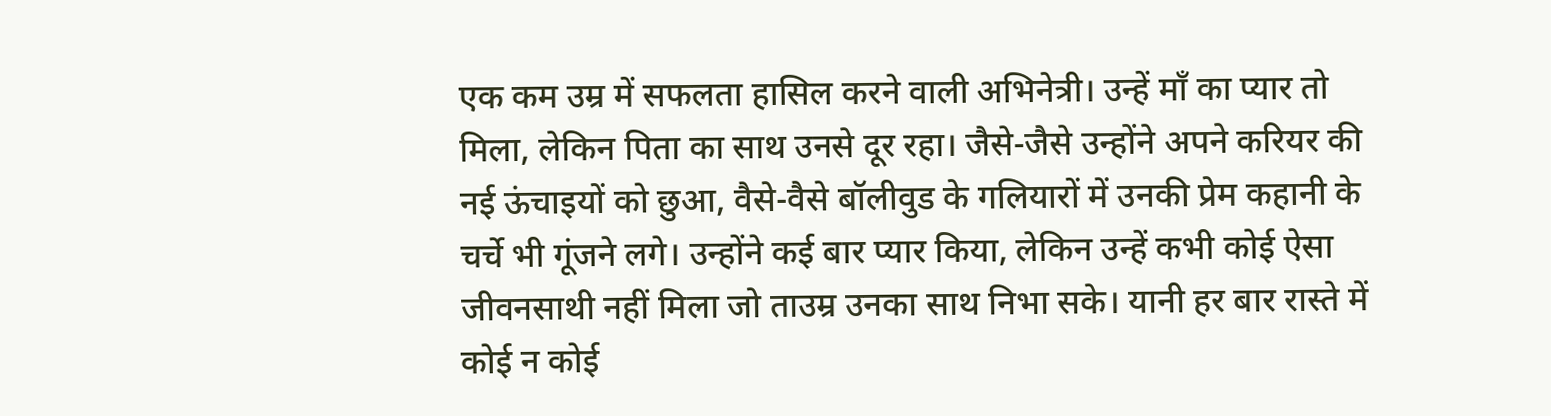एक कम उम्र में सफलता हासिल करने वाली अभिनेत्री। उन्हें माँ का प्यार तो मिला, लेकिन पिता का साथ उनसे दूर रहा। जैसे-जैसे उन्होंने अपने करियर की नई ऊंचाइयों को छुआ, वैसे-वैसे बॉलीवुड के गलियारों में उनकी प्रेम कहानी के चर्चे भी गूंजने लगे। उन्होंने कई बार प्यार किया, लेकिन उन्हें कभी कोई ऐसा जीवनसाथी नहीं मिला जो ताउम्र उनका साथ निभा सके। यानी हर बार रास्ते में कोई न कोई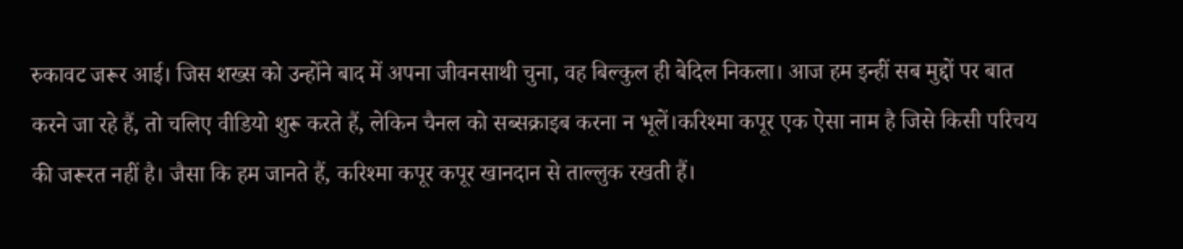रुकावट जरूर आई। जिस शख्स को उन्होंने बाद में अपना जीवनसाथी चुना, वह बिल्कुल ही बेदिल निकला। आज हम इन्हीं सब मुद्दों पर बात करने जा रहे हैं, तो चलिए वीडियो शुरू करते हैं, लेकिन चैनल को सब्सक्राइब करना न भूलें।करिश्मा कपूर एक ऐसा नाम है जिसे किसी परिचय की जरूरत नहीं है। जैसा कि हम जानते हैं, करिश्मा कपूर कपूर खानदान से ताल्लुक रखती हैं।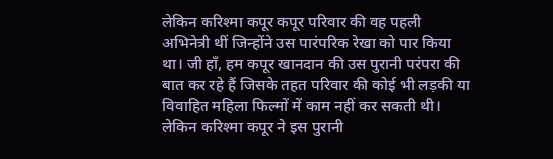लेकिन करिश्मा कपूर कपूर परिवार की वह पहली अभिनेत्री थीं जिन्होंने उस पारंपरिक रेखा को पार किया था। जी हाँ, हम कपूर खानदान की उस पुरानी परंपरा की बात कर रहे हैं जिसके तहत परिवार की कोई भी लड़की या विवाहित महिला फिल्मों में काम नहीं कर सकती थी। लेकिन करिश्मा कपूर ने इस पुरानी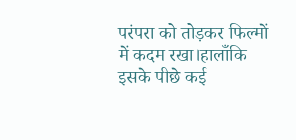परंपरा को तोड़कर फिल्मों में कदम रखा।हालाँकि इसके पीछे कई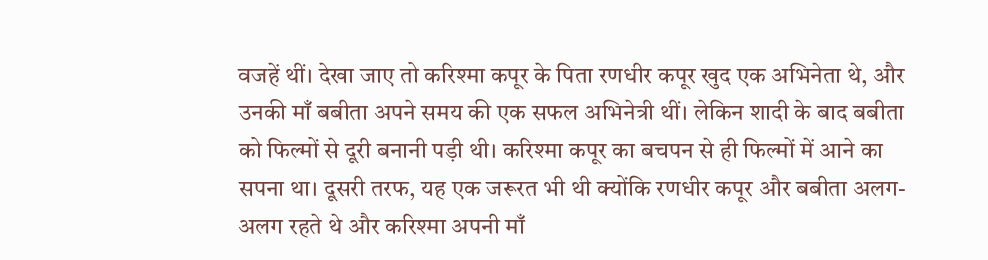वजहें थीं। देखा जाए तो करिश्मा कपूर के पिता रणधीर कपूर खुद एक अभिनेता थे, और उनकी माँ बबीता अपने समय की एक सफल अभिनेत्री थीं। लेकिन शादी के बाद बबीता को फिल्मों से दूरी बनानी पड़ी थी। करिश्मा कपूर का बचपन से ही फिल्मों में आने का सपना था। दूसरी तरफ, यह एक जरूरत भी थी क्योंकि रणधीर कपूर और बबीता अलग-अलग रहते थे और करिश्मा अपनी माँ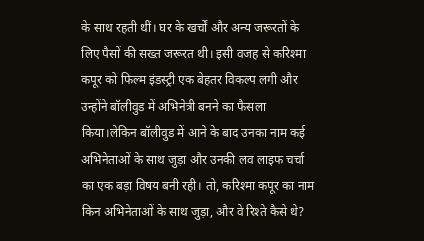के साथ रहती थीं। घर के खर्चों और अन्य जरूरतों के लिए पैसों की सख्त जरूरत थी। इसी वजह से करिश्मा कपूर को फिल्म इंडस्ट्री एक बेहतर विकल्प लगी और उन्होंने बॉलीवुड में अभिनेत्री बनने का फैसला किया।लेकिन बॉलीवुड में आने के बाद उनका नाम कई अभिनेताओं के साथ जुड़ा और उनकी लव लाइफ चर्चा का एक बड़ा विषय बनी रही। तो, करिश्मा कपूर का नाम किन अभिनेताओं के साथ जुड़ा, और वे रिश्ते कैसे थे?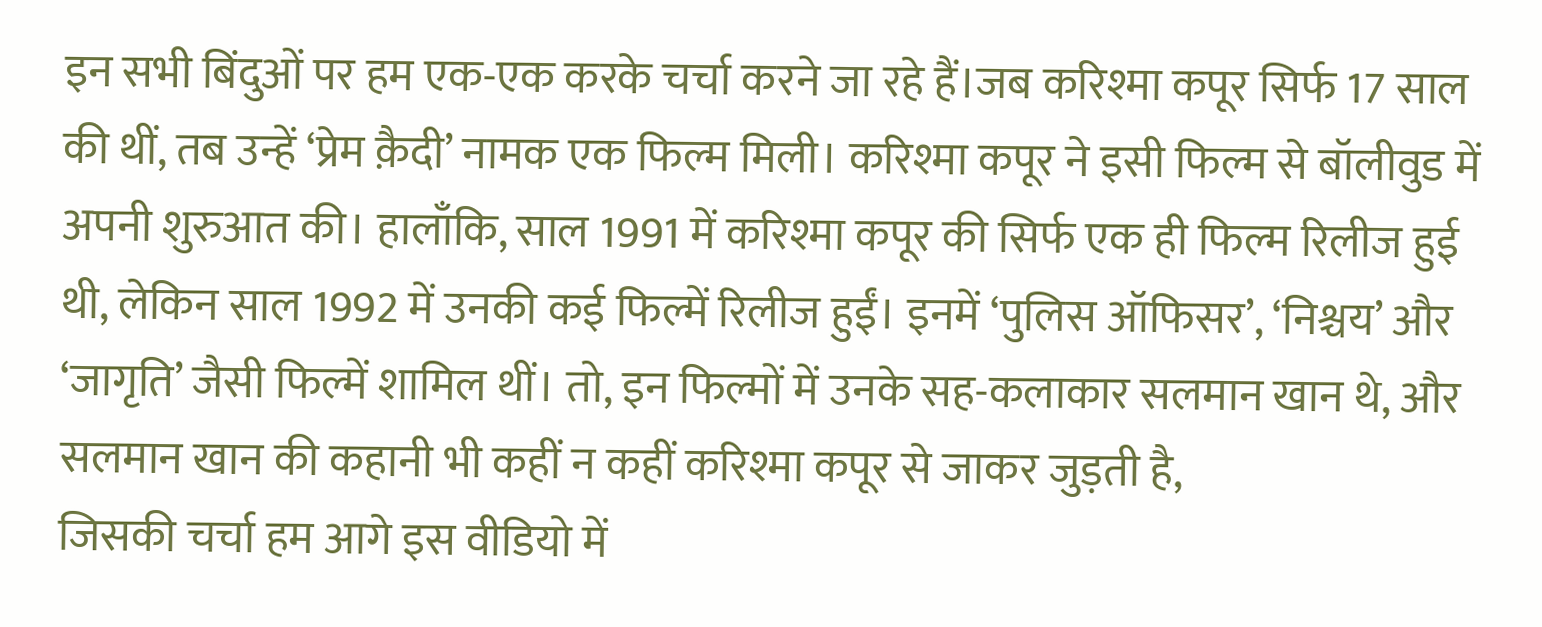इन सभी बिंदुओं पर हम एक-एक करके चर्चा करने जा रहे हैं।जब करिश्मा कपूर सिर्फ 17 साल की थीं, तब उन्हें ‘प्रेम क़ैदी’ नामक एक फिल्म मिली। करिश्मा कपूर ने इसी फिल्म से बॉलीवुड में अपनी शुरुआत की। हालाँकि, साल 1991 में करिश्मा कपूर की सिर्फ एक ही फिल्म रिलीज हुई थी, लेकिन साल 1992 में उनकी कई फिल्में रिलीज हुईं। इनमें ‘पुलिस ऑफिसर’, ‘निश्चय’ और ‘जागृति’ जैसी फिल्में शामिल थीं। तो, इन फिल्मों में उनके सह-कलाकार सलमान खान थे, और सलमान खान की कहानी भी कहीं न कहीं करिश्मा कपूर से जाकर जुड़ती है,
जिसकी चर्चा हम आगे इस वीडियो में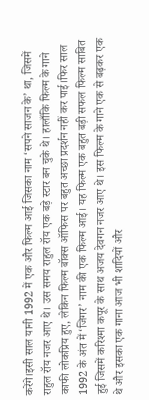करेंगे।इसी साल यानी 1992 में एक और फिल्म आई जिसका नाम ‘सपने साजन के’ था, जिसमें राहुल रॉय नजर आए थे। उस समय राहुल रॉय एक बड़े स्टार बन चुके थे। हालाँकि फिल्म के गाने काफी लोकप्रिय हुए, लेकिन फिल्म बॉक्स ऑफिस पर बहुत अच्छा प्रदर्शन नहीं कर पाई।फिर साल 1992 के अंत में ‘जिगर’ नाम की एक फिल्म आई। यह फिल्म एक बहुत बड़ी सफल फिल्म साबित हुई जिसमें करिश्मा कपूर के साथ अजय देवगन नजर आए थे। इस फिल्म के गाने एक से बढ़कर एक थे और इसका एक गाना आज भी शादियों और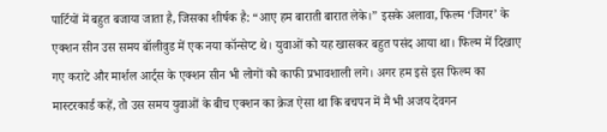पार्टियों में बहुत बजाया जाता है, जिसका शीर्षक है: “आए हम बाराती बारात लेके।” इसके अलावा, फिल्म ‘जिगर’ के एक्शन सीन उस समय बॉलीवुड में एक नया कॉन्सेप्ट थे। युवाओं को यह खासकर बहुत पसंद आया था। फिल्म में दिखाए गए कराटे और मार्शल आर्ट्स के एक्शन सीन भी लोगों को काफी प्रभावशाली लगे। अगर हम इसे इस फिल्म का मास्टरकार्ड कहें, तो उस समय युवाओं के बीच एक्शन का क्रेज ऐसा था कि बचपन में मैं भी अजय देवगन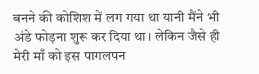बनने की कोशिश में लग गया था यानी मैंने भी अंडे फोड़ना शुरू कर दिया था। लेकिन जैसे ही मेरी माँ को इस पागलपन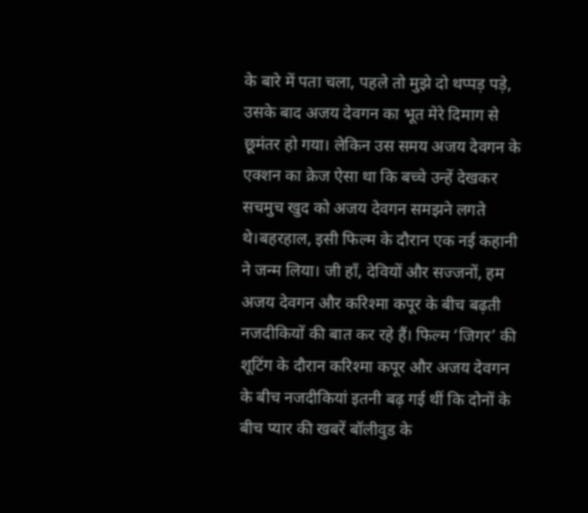के बारे में पता चला, पहले तो मुझे दो थप्पड़ पड़े, उसके बाद अजय देवगन का भूत मेरे दिमाग से छूमंतर हो गया। लेकिन उस समय अजय देवगन के एक्शन का क्रेज ऐसा था कि बच्चे उन्हें देखकर सचमुच खुद को अजय देवगन समझने लगते थे।बहरहाल, इसी फिल्म के दौरान एक नई कहानी ने जन्म लिया। जी हाँ, देवियों और सज्जनों, हम अजय देवगन और करिश्मा कपूर के बीच बढ़ती नजदीकियों की बात कर रहे हैं। फिल्म ‘जिगर’ की शूटिंग के दौरान करिश्मा कपूर और अजय देवगन के बीच नजदीकियां इतनी बढ़ गई थीं कि दोनों के बीच प्यार की खबरें बॉलीवुड के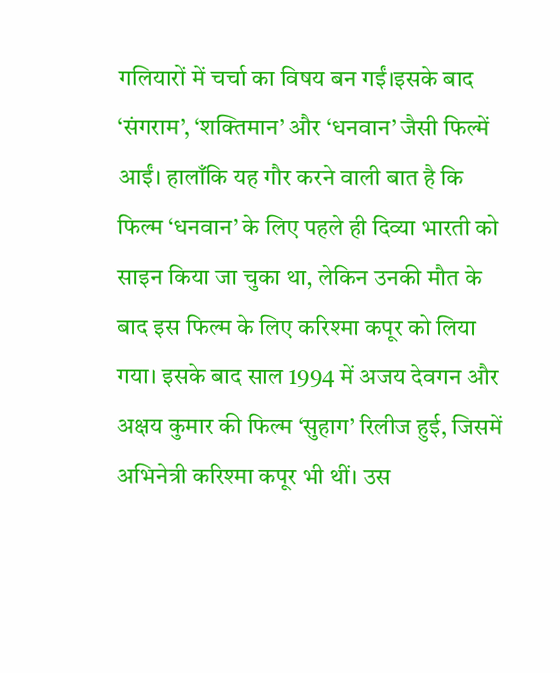गलियारों में चर्चा का विषय बन गईं।इसके बाद ‘संगराम’, ‘शक्तिमान’ और ‘धनवान’ जैसी फिल्में आईं। हालाँकि यह गौर करने वाली बात है कि फिल्म ‘धनवान’ के लिए पहले ही दिव्या भारती को साइन किया जा चुका था, लेकिन उनकी मौत के बाद इस फिल्म के लिए करिश्मा कपूर को लिया गया। इसके बाद साल 1994 में अजय देवगन और अक्षय कुमार की फिल्म ‘सुहाग’ रिलीज हुई, जिसमें अभिनेत्री करिश्मा कपूर भी थीं। उस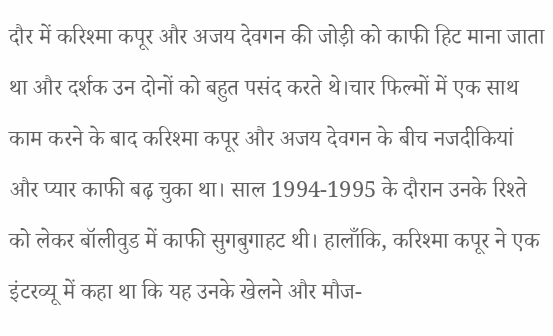दौर में करिश्मा कपूर और अजय देवगन की जोड़ी को काफी हिट माना जाता था और दर्शक उन दोनों को बहुत पसंद करते थे।चार फिल्मों में एक साथ काम करने के बाद करिश्मा कपूर और अजय देवगन के बीच नजदीकियां और प्यार काफी बढ़ चुका था। साल 1994-1995 के दौरान उनके रिश्ते को लेकर बॉलीवुड में काफी सुगबुगाहट थी। हालाँकि, करिश्मा कपूर ने एक इंटरव्यू में कहा था कि यह उनके खेलने और मौज-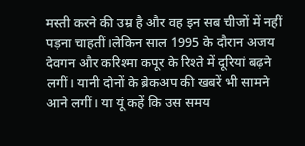मस्ती करने की उम्र है और वह इन सब चीजों में नहीं पड़ना चाहतीं।लेकिन साल 1995 के दौरान अजय देवगन और करिश्मा कपूर के रिश्ते में दूरियां बढ़ने लगीं। यानी दोनों के ब्रेकअप की खबरें भी सामने आने लगीं। या यूं कहें कि उस समय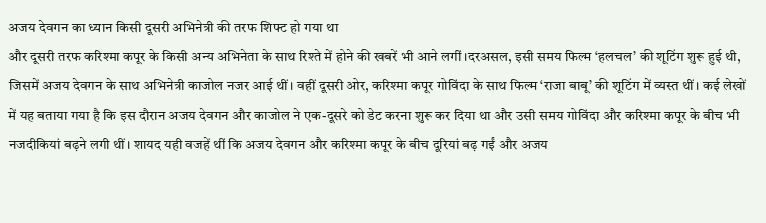अजय देवगन का ध्यान किसी दूसरी अभिनेत्री की तरफ शिफ्ट हो गया था
और दूसरी तरफ करिश्मा कपूर के किसी अन्य अभिनेता के साथ रिश्ते में होने की खबरें भी आने लगीं।दरअसल, इसी समय फिल्म ‘हलचल’ की शूटिंग शुरू हुई थी, जिसमें अजय देवगन के साथ अभिनेत्री काजोल नजर आई थीं। वहीं दूसरी ओर, करिश्मा कपूर गोविंदा के साथ फिल्म ‘राजा बाबू’ की शूटिंग में व्यस्त थीं। कई लेखों में यह बताया गया है कि इस दौरान अजय देवगन और काजोल ने एक-दूसरे को डेट करना शुरू कर दिया था और उसी समय गोविंदा और करिश्मा कपूर के बीच भी नजदीकियां बढ़ने लगी थीं। शायद यही वजहें थीं कि अजय देवगन और करिश्मा कपूर के बीच दूरियां बढ़ गईं और अजय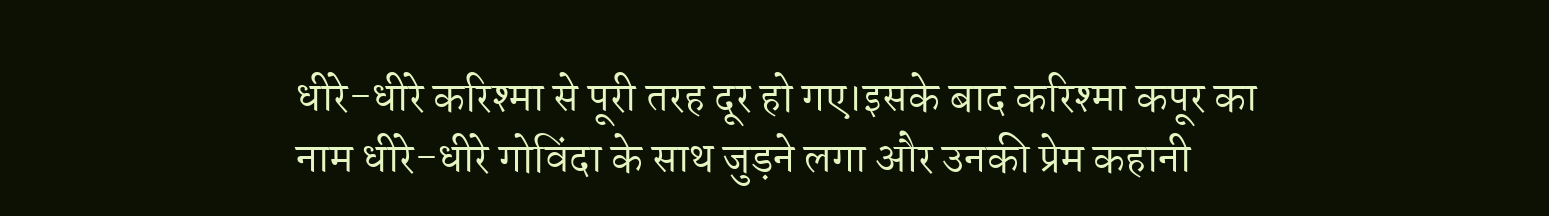धीरे-धीरे करिश्मा से पूरी तरह दूर हो गए।इसके बाद करिश्मा कपूर का नाम धीरे-धीरे गोविंदा के साथ जुड़ने लगा और उनकी प्रेम कहानी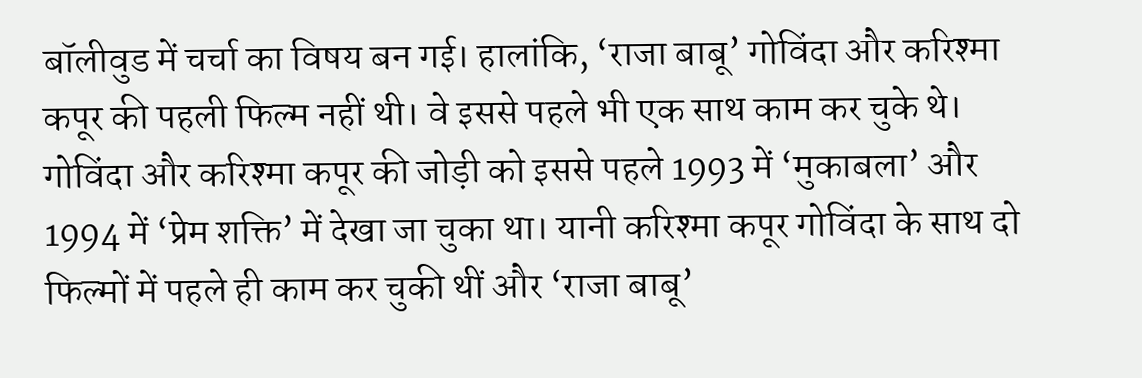बॉलीवुड में चर्चा का विषय बन गई। हालांकि, ‘राजा बाबू’ गोविंदा और करिश्मा कपूर की पहली फिल्म नहीं थी। वे इससे पहले भी एक साथ काम कर चुके थे। गोविंदा और करिश्मा कपूर की जोड़ी को इससे पहले 1993 में ‘मुकाबला’ और 1994 में ‘प्रेम शक्ति’ में देखा जा चुका था। यानी करिश्मा कपूर गोविंदा के साथ दो फिल्मों में पहले ही काम कर चुकी थीं और ‘राजा बाबू’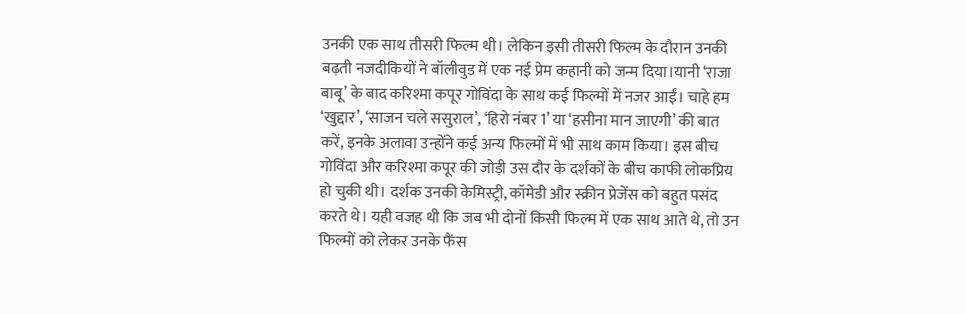उनकी एक साथ तीसरी फिल्म थी। लेकिन इसी तीसरी फिल्म के दौरान उनकी बढ़ती नजदीकियों ने बॉलीवुड में एक नई प्रेम कहानी को जन्म दिया।यानी ‘राजा बाबू’ के बाद करिश्मा कपूर गोविंदा के साथ कई फिल्मों में नजर आईं। चाहे हम ‘खुद्दार’, ‘साजन चले ससुराल’, ‘हिरो नंबर 1’ या ‘हसीना मान जाएगी’ की बात करें, इनके अलावा उन्होंने कई अन्य फिल्मों में भी साथ काम किया। इस बीच गोविंदा और करिश्मा कपूर की जोड़ी उस दौर के दर्शकों के बीच काफी लोकप्रिय हो चुकी थी। दर्शक उनकी केमिस्ट्री, कॉमेडी और स्क्रीन प्रेजेंस को बहुत पसंद करते थे। यही वजह थी कि जब भी दोनों किसी फिल्म में एक साथ आते थे, तो उन फिल्मों को लेकर उनके फैंस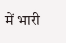में भारी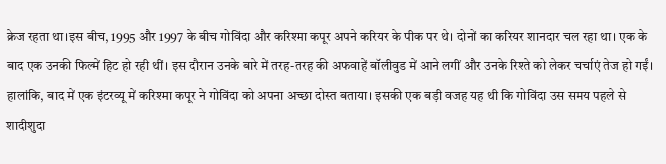क्रेज रहता था।इस बीच, 1995 और 1997 के बीच गोविंदा और करिश्मा कपूर अपने करियर के पीक पर थे। दोनों का करियर शानदार चल रहा था। एक के बाद एक उनकी फिल्में हिट हो रही थीं। इस दौरान उनके बारे में तरह-तरह की अफवाहें बॉलीवुड में आने लगीं और उनके रिश्ते को लेकर चर्चाएं तेज हो गईं। हालांकि, बाद में एक इंटरव्यू में करिश्मा कपूर ने गोविंदा को अपना अच्छा दोस्त बताया। इसकी एक बड़ी वजह यह थी कि गोविंदा उस समय पहले से शादीशुदा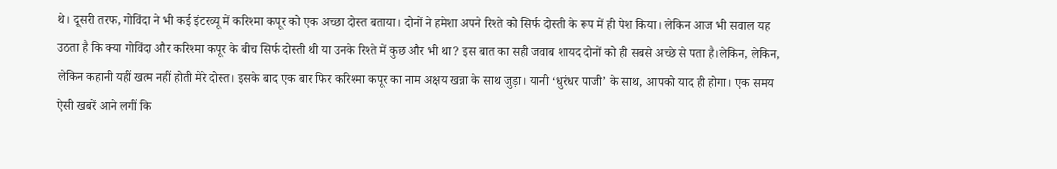थे। दूसरी तरफ, गोविंदा ने भी कई इंटरव्यू में करिश्मा कपूर को एक अच्छा दोस्त बताया। दोनों ने हमेशा अपने रिश्ते को सिर्फ दोस्ती के रूप में ही पेश किया। लेकिन आज भी सवाल यह उठता है कि क्या गोविंदा और करिश्मा कपूर के बीच सिर्फ दोस्ती थी या उनके रिश्ते में कुछ और भी था? इस बात का सही जवाब शायद दोनों को ही सबसे अच्छे से पता है।लेकिन, लेकिन, लेकिन कहानी यहीं खत्म नहीं होती मेरे दोस्त। इसके बाद एक बार फिर करिश्मा कपूर का नाम अक्षय खन्ना के साथ जुड़ा। यानी ‘धुरंधर पाजी’ के साथ, आपको याद ही होगा। एक समय ऐसी खबरें आने लगीं कि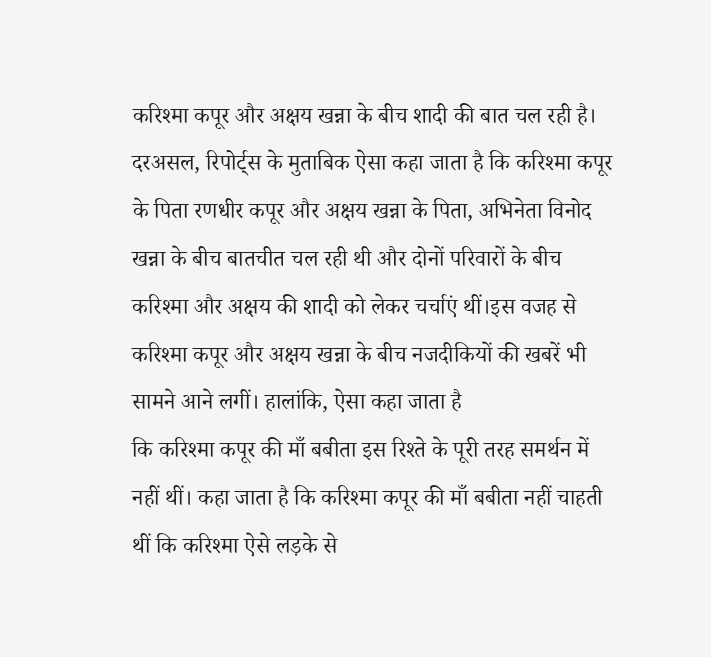करिश्मा कपूर और अक्षय खन्ना के बीच शादी की बात चल रही है। दरअसल, रिपोर्ट्स के मुताबिक ऐसा कहा जाता है कि करिश्मा कपूर के पिता रणधीर कपूर और अक्षय खन्ना के पिता, अभिनेता विनोद खन्ना के बीच बातचीत चल रही थी और दोनों परिवारों के बीच करिश्मा और अक्षय की शादी को लेकर चर्चाएं थीं।इस वजह से करिश्मा कपूर और अक्षय खन्ना के बीच नजदीकियों की खबरें भी सामने आने लगीं। हालांकि, ऐसा कहा जाता है
कि करिश्मा कपूर की माँ बबीता इस रिश्ते के पूरी तरह समर्थन में नहीं थीं। कहा जाता है कि करिश्मा कपूर की माँ बबीता नहीं चाहती थीं कि करिश्मा ऐसे लड़के से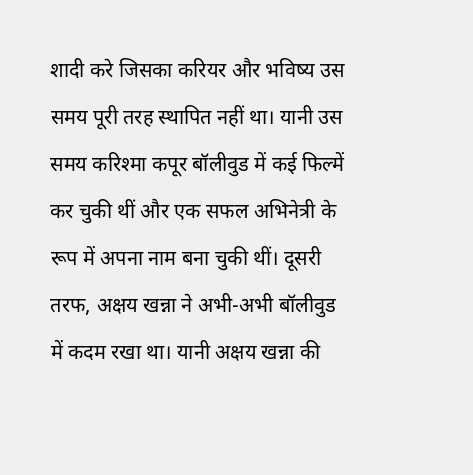शादी करे जिसका करियर और भविष्य उस समय पूरी तरह स्थापित नहीं था। यानी उस समय करिश्मा कपूर बॉलीवुड में कई फिल्में कर चुकी थीं और एक सफल अभिनेत्री के रूप में अपना नाम बना चुकी थीं। दूसरी तरफ, अक्षय खन्ना ने अभी-अभी बॉलीवुड में कदम रखा था। यानी अक्षय खन्ना की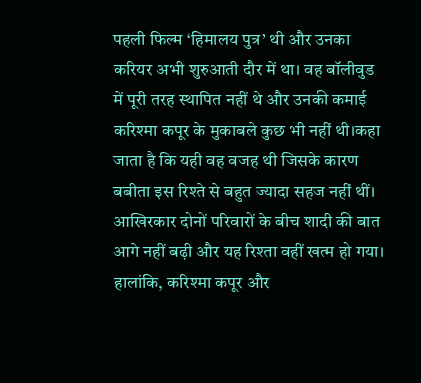पहली फिल्म ‘हिमालय पुत्र’ थी और उनका करियर अभी शुरुआती दौर में था। वह बॉलीवुड में पूरी तरह स्थापित नहीं थे और उनकी कमाई करिश्मा कपूर के मुकाबले कुछ भी नहीं थी।कहा जाता है कि यही वह वजह थी जिसके कारण बबीता इस रिश्ते से बहुत ज्यादा सहज नहीं थीं। आखिरकार दोनों परिवारों के बीच शादी की बात आगे नहीं बढ़ी और यह रिश्ता वहीं खत्म हो गया। हालांकि, करिश्मा कपूर और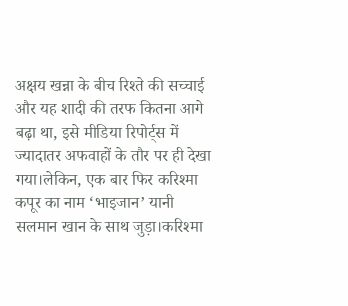अक्षय खन्ना के बीच रिश्ते की सच्चाई और यह शादी की तरफ कितना आगे बढ़ा था, इसे मीडिया रिपोर्ट्स में ज्यादातर अफवाहों के तौर पर ही देखा गया।लेकिन, एक बार फिर करिश्मा कपूर का नाम ‘भाइजान’ यानी सलमान खान के साथ जुड़ा।करिश्मा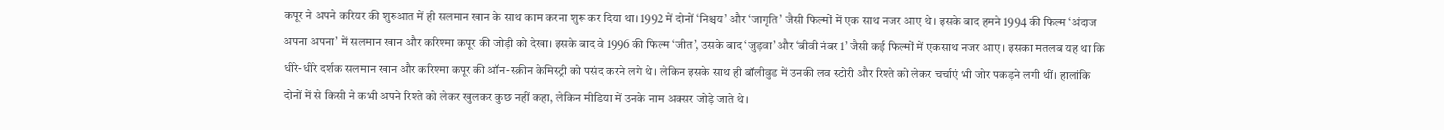कपूर ने अपने करियर की शुरुआत में ही सलमान खान के साथ काम करना शुरू कर दिया था। 1992 में दोनों ‘निश्चय’ और ‘जागृति’ जैसी फिल्मों में एक साथ नजर आए थे। इसके बाद हमने 1994 की फिल्म ‘अंदाज अपना अपना’ में सलमान खान और करिश्मा कपूर की जोड़ी को देखा। इसके बाद वे 1996 की फिल्म ‘जीत’, उसके बाद ‘जुड़वा’ और ‘बीवी नंबर 1’ जैसी कई फिल्मों में एकसाथ नजर आए। इसका मतलब यह था कि धीरे-धीरे दर्शक सलमान खान और करिश्मा कपूर की ऑन-स्क्रीन केमिस्ट्री को पसंद करने लगे थे। लेकिन इसके साथ ही बॉलीवुड में उनकी लव स्टोरी और रिश्ते को लेकर चर्चाएं भी जोर पकड़ने लगी थीं। हालांकि दोनों में से किसी ने कभी अपने रिश्ते को लेकर खुलकर कुछ नहीं कहा, लेकिन मीडिया में उनके नाम अक्सर जोड़े जाते थे।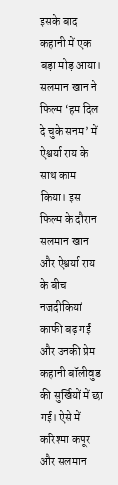इसके बाद कहानी में एक बड़ा मोड़ आया। सलमान खान ने फिल्म ‘हम दिल दे चुके सनम’ में ऐश्वर्या राय के साथ काम किया। इस फिल्म के दौरान सलमान खान और ऐश्वर्या राय के बीच नजदीकियां काफी बढ़ गईं और उनकी प्रेम कहानी बॉलीवुड की सुर्खियों में छा गई। ऐसे में करिश्मा कपूर और सलमान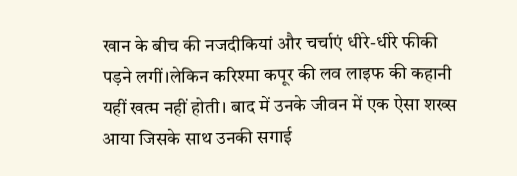खान के बीच की नजदीकियां और चर्चाएं धीरे-धीरे फीकी पड़ने लगीं।लेकिन करिश्मा कपूर की लव लाइफ की कहानी यहीं खत्म नहीं होती। बाद में उनके जीवन में एक ऐसा शख्स आया जिसके साथ उनकी सगाई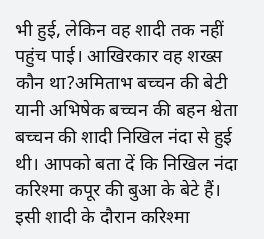भी हुई, लेकिन वह शादी तक नहीं पहुंच पाई। आखिरकार वह शख्स कौन था?अमिताभ बच्चन की बेटी यानी अभिषेक बच्चन की बहन श्वेता बच्चन की शादी निखिल नंदा से हुई थी। आपको बता दें कि निखिल नंदा करिश्मा कपूर की बुआ के बेटे हैं। इसी शादी के दौरान करिश्मा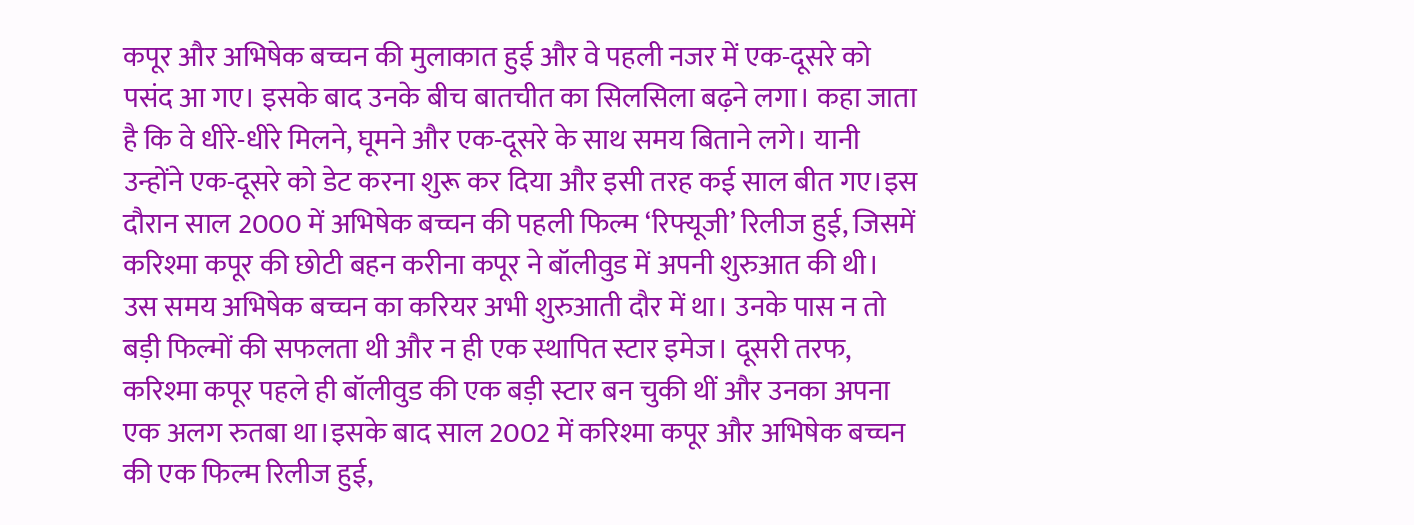कपूर और अभिषेक बच्चन की मुलाकात हुई और वे पहली नजर में एक-दूसरे को पसंद आ गए। इसके बाद उनके बीच बातचीत का सिलसिला बढ़ने लगा। कहा जाता है कि वे धीरे-धीरे मिलने, घूमने और एक-दूसरे के साथ समय बिताने लगे। यानी उन्होंने एक-दूसरे को डेट करना शुरू कर दिया और इसी तरह कई साल बीत गए।इस दौरान साल 2000 में अभिषेक बच्चन की पहली फिल्म ‘रिफ्यूजी’ रिलीज हुई, जिसमें करिश्मा कपूर की छोटी बहन करीना कपूर ने बॉलीवुड में अपनी शुरुआत की थी। उस समय अभिषेक बच्चन का करियर अभी शुरुआती दौर में था। उनके पास न तो बड़ी फिल्मों की सफलता थी और न ही एक स्थापित स्टार इमेज। दूसरी तरफ, करिश्मा कपूर पहले ही बॉलीवुड की एक बड़ी स्टार बन चुकी थीं और उनका अपना एक अलग रुतबा था।इसके बाद साल 2002 में करिश्मा कपूर और अभिषेक बच्चन की एक फिल्म रिलीज हुई,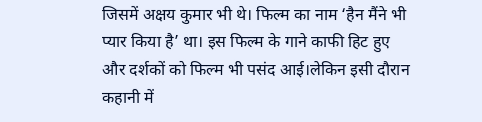जिसमें अक्षय कुमार भी थे। फिल्म का नाम ‘हैन मैंने भी प्यार किया है’ था। इस फिल्म के गाने काफी हिट हुए और दर्शकों को फिल्म भी पसंद आई।लेकिन इसी दौरान कहानी में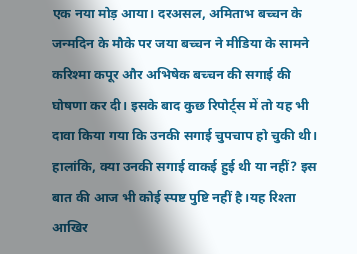एक नया मोड़ आया। दरअसल, अमिताभ बच्चन के जन्मदिन के मौके पर जया बच्चन ने मीडिया के सामने करिश्मा कपूर और अभिषेक बच्चन की सगाई की घोषणा कर दी। इसके बाद कुछ रिपोर्ट्स में तो यह भी दावा किया गया कि उनकी सगाई चुपचाप हो चुकी थी। हालांकि, क्या उनकी सगाई वाकई हुई थी या नहीं? इस बात की आज भी कोई स्पष्ट पुष्टि नहीं है।यह रिश्ता आखिर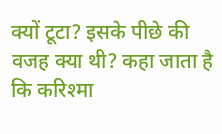क्यों टूटा? इसके पीछे की वजह क्या थी? कहा जाता है कि करिश्मा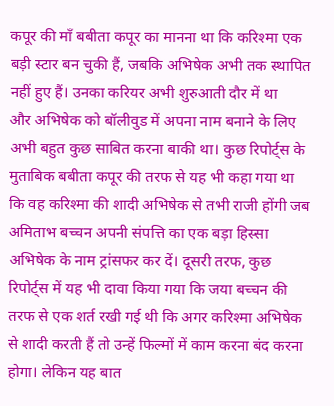कपूर की माँ बबीता कपूर का मानना था कि करिश्मा एक बड़ी स्टार बन चुकी हैं, जबकि अभिषेक अभी तक स्थापित नहीं हुए हैं। उनका करियर अभी शुरुआती दौर में था
और अभिषेक को बॉलीवुड में अपना नाम बनाने के लिए अभी बहुत कुछ साबित करना बाकी था। कुछ रिपोर्ट्स के मुताबिक बबीता कपूर की तरफ से यह भी कहा गया था कि वह करिश्मा की शादी अभिषेक से तभी राजी होंगी जब अमिताभ बच्चन अपनी संपत्ति का एक बड़ा हिस्सा अभिषेक के नाम ट्रांसफर कर दें। दूसरी तरफ, कुछ रिपोर्ट्स में यह भी दावा किया गया कि जया बच्चन की तरफ से एक शर्त रखी गई थी कि अगर करिश्मा अभिषेक से शादी करती हैं तो उन्हें फिल्मों में काम करना बंद करना होगा। लेकिन यह बात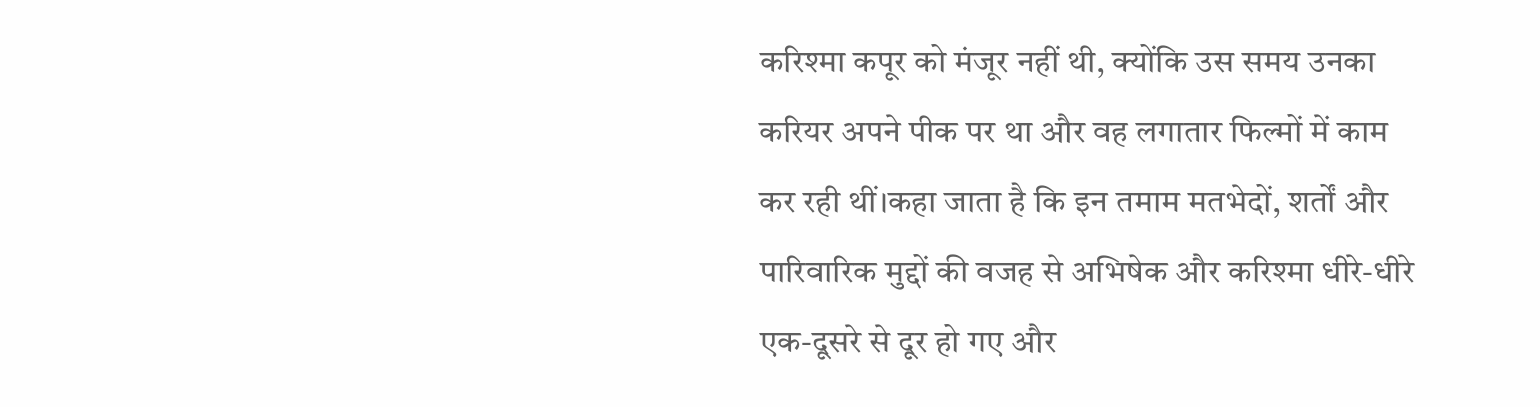करिश्मा कपूर को मंजूर नहीं थी, क्योंकि उस समय उनका करियर अपने पीक पर था और वह लगातार फिल्मों में काम कर रही थीं।कहा जाता है कि इन तमाम मतभेदों, शर्तों और पारिवारिक मुद्दों की वजह से अभिषेक और करिश्मा धीरे-धीरे एक-दूसरे से दूर हो गए और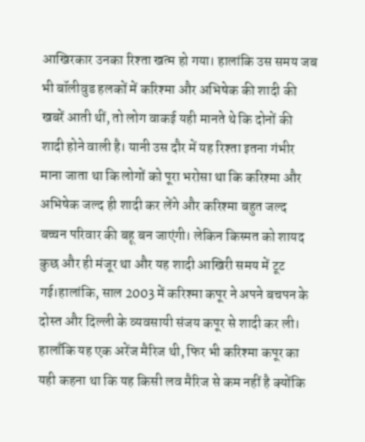आखिरकार उनका रिश्ता खत्म हो गया। हालांकि उस समय जब भी बॉलीवुड हलकों में करिश्मा और अभिषेक की शादी की खबरें आती थीं, तो लोग वाकई यही मानते थे कि दोनों की शादी होने वाली है। यानी उस दौर में यह रिश्ता इतना गंभीर माना जाता था कि लोगों को पूरा भरोसा था कि करिश्मा और अभिषेक जल्द ही शादी कर लेंगे और करिश्मा बहुत जल्द बच्चन परिवार की बहू बन जाएंगी। लेकिन किस्मत को शायद कुछ और ही मंजूर था और यह शादी आखिरी समय में टूट गई।हालांकि, साल 2003 में करिश्मा कपूर ने अपने बचपन के दोस्त और दिल्ली के व्यवसायी संजय कपूर से शादी कर ली। हालाँकि यह एक अरेंज मैरिज थी, फिर भी करिश्मा कपूर का यही कहना था कि यह किसी लव मैरिज से कम नहीं है क्योंकि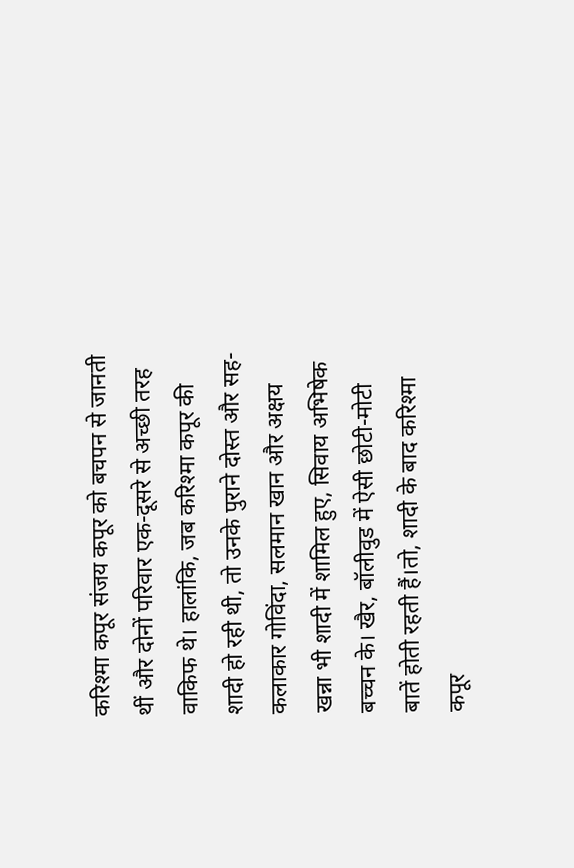करिश्मा कपूर संजय कपूर को बचपन से जानती थीं और दोनों परिवार एक-दूसरे से अच्छी तरह वाकिफ थे। हालांकि, जब करिश्मा कपूर की शादी हो रही थी, तो उनके पुराने दोस्त और सह-कलाकार गोविंदा, सलमान खान और अक्षय खन्ना भी शादी में शामिल हुए, सिवाय अभिषेक बच्चन के। खैर, बॉलीवुड में ऐसी छोटी-मोटी बातें होती रहती हैं।तो, शादी के बाद करिश्मा कपूर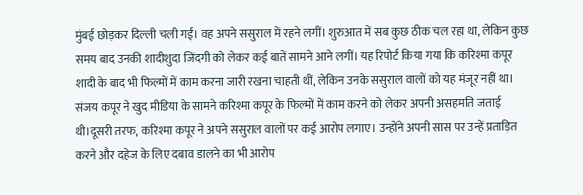मुंबई छोड़कर दिल्ली चली गईं। वह अपने ससुराल में रहने लगीं। शुरुआत में सब कुछ ठीक चल रहा था, लेकिन कुछ समय बाद उनकी शादीशुदा जिंदगी को लेकर कई बातें सामने आने लगीं। यह रिपोर्ट किया गया कि करिश्मा कपूर शादी के बाद भी फिल्मों में काम करना जारी रखना चाहती थीं, लेकिन उनके ससुराल वालों को यह मंजूर नहीं था। संजय कपूर ने खुद मीडिया के सामने करिश्मा कपूर के फिल्मों में काम करने को लेकर अपनी असहमति जताई थी।दूसरी तरफ, करिश्मा कपूर ने अपने ससुराल वालों पर कई आरोप लगाए। उन्होंने अपनी सास पर उन्हें प्रताड़ित करने और दहेज के लिए दबाव डालने का भी आरोप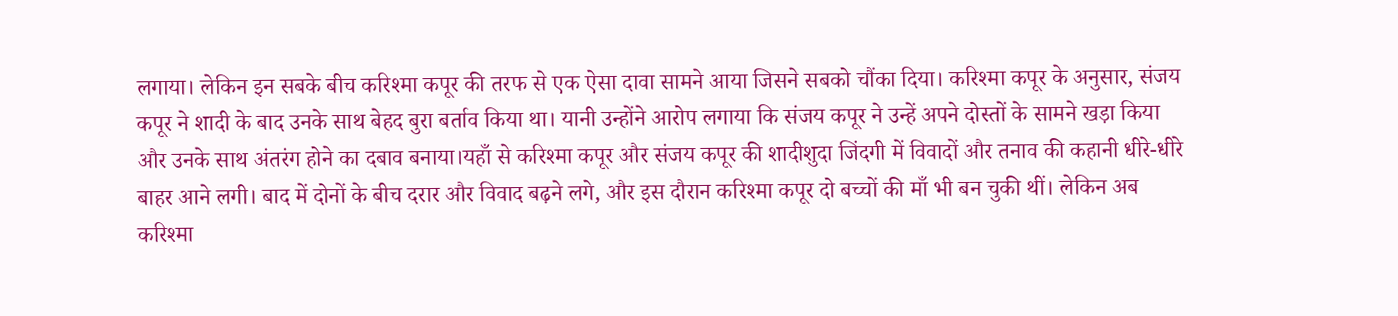लगाया। लेकिन इन सबके बीच करिश्मा कपूर की तरफ से एक ऐसा दावा सामने आया जिसने सबको चौंका दिया। करिश्मा कपूर के अनुसार, संजय कपूर ने शादी के बाद उनके साथ बेहद बुरा बर्ताव किया था। यानी उन्होंने आरोप लगाया कि संजय कपूर ने उन्हें अपने दोस्तों के सामने खड़ा किया और उनके साथ अंतरंग होने का दबाव बनाया।यहाँ से करिश्मा कपूर और संजय कपूर की शादीशुदा जिंदगी में विवादों और तनाव की कहानी धीरे-धीरे बाहर आने लगी। बाद में दोनों के बीच दरार और विवाद बढ़ने लगे, और इस दौरान करिश्मा कपूर दो बच्चों की माँ भी बन चुकी थीं। लेकिन अब करिश्मा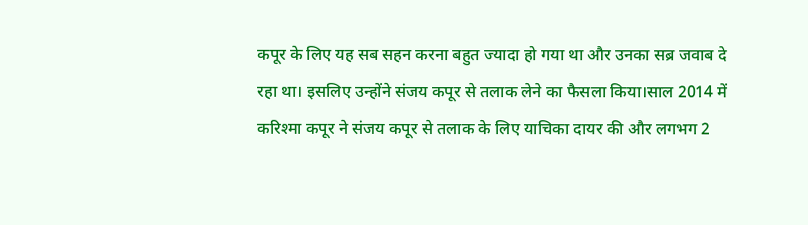कपूर के लिए यह सब सहन करना बहुत ज्यादा हो गया था और उनका सब्र जवाब दे रहा था। इसलिए उन्होंने संजय कपूर से तलाक लेने का फैसला किया।साल 2014 में करिश्मा कपूर ने संजय कपूर से तलाक के लिए याचिका दायर की और लगभग 2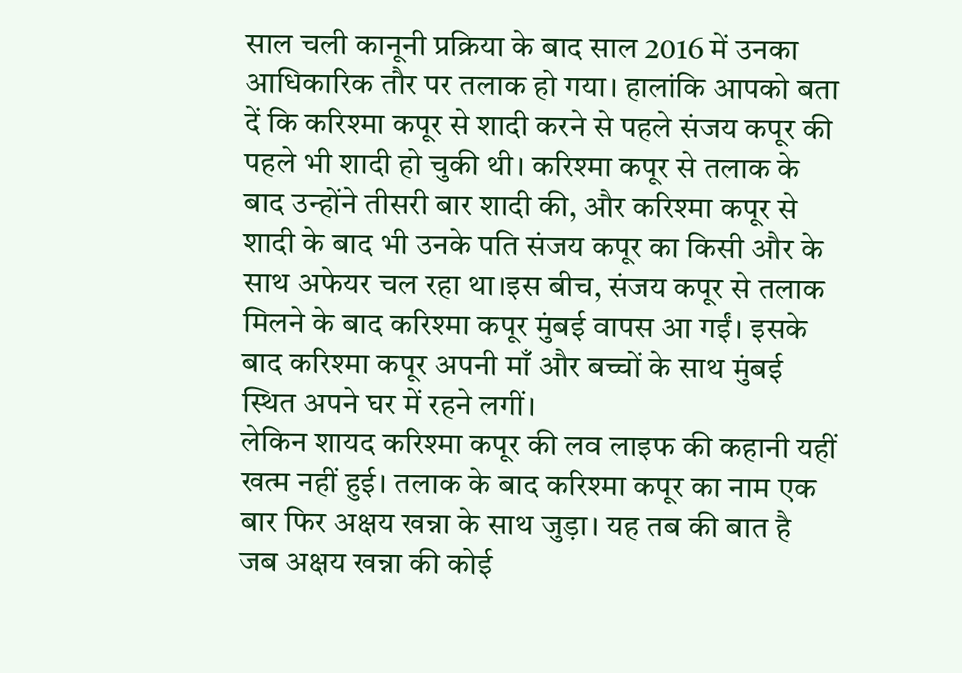साल चली कानूनी प्रक्रिया के बाद साल 2016 में उनका आधिकारिक तौर पर तलाक हो गया। हालांकि आपको बता दें कि करिश्मा कपूर से शादी करने से पहले संजय कपूर की पहले भी शादी हो चुकी थी। करिश्मा कपूर से तलाक के बाद उन्होंने तीसरी बार शादी की, और करिश्मा कपूर से शादी के बाद भी उनके पति संजय कपूर का किसी और के साथ अफेयर चल रहा था।इस बीच, संजय कपूर से तलाक मिलने के बाद करिश्मा कपूर मुंबई वापस आ गईं। इसके बाद करिश्मा कपूर अपनी माँ और बच्चों के साथ मुंबई स्थित अपने घर में रहने लगीं।
लेकिन शायद करिश्मा कपूर की लव लाइफ की कहानी यहीं खत्म नहीं हुई। तलाक के बाद करिश्मा कपूर का नाम एक बार फिर अक्षय खन्ना के साथ जुड़ा। यह तब की बात है जब अक्षय खन्ना की कोई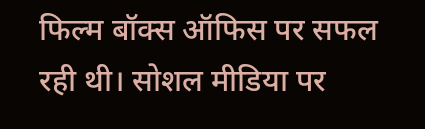फिल्म बॉक्स ऑफिस पर सफल रही थी। सोशल मीडिया पर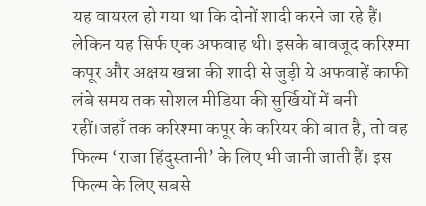यह वायरल हो गया था कि दोनों शादी करने जा रहे हैं। लेकिन यह सिर्फ एक अफवाह थी। इसके बावजूद करिश्मा कपूर और अक्षय खन्ना की शादी से जुड़ी ये अफवाहें काफी लंबे समय तक सोशल मीडिया की सुर्खियों में बनी रहीं।जहाँ तक करिश्मा कपूर के करियर की बात है, तो वह फिल्म ‘राजा हिंदुस्तानी’ के लिए भी जानी जाती हैं। इस फिल्म के लिए सबसे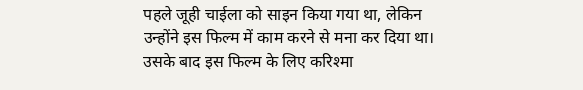पहले जूही चाईला को साइन किया गया था, लेकिन उन्होंने इस फिल्म में काम करने से मना कर दिया था। उसके बाद इस फिल्म के लिए करिश्मा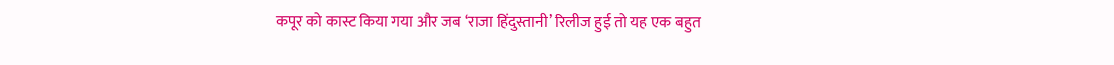कपूर को कास्ट किया गया और जब ‘राजा हिंदुस्तानी’ रिलीज हुई तो यह एक बहुत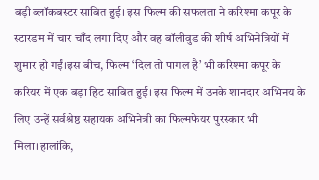बड़ी ब्लॉकबस्टर साबित हुई। इस फिल्म की सफलता ने करिश्मा कपूर के स्टारडम में चार चाँद लगा दिए और वह बॉलीवुड की शीर्ष अभिनेत्रियों में शुमार हो गईं।इस बीच, फिल्म ‘दिल तो पागल है’ भी करिश्मा कपूर के करियर में एक बड़ा हिट साबित हुई। इस फिल्म में उनके शानदार अभिनय के लिए उन्हें सर्वश्रेष्ठ सहायक अभिनेत्री का फिल्मफेयर पुरस्कार भी मिला।हालांकि,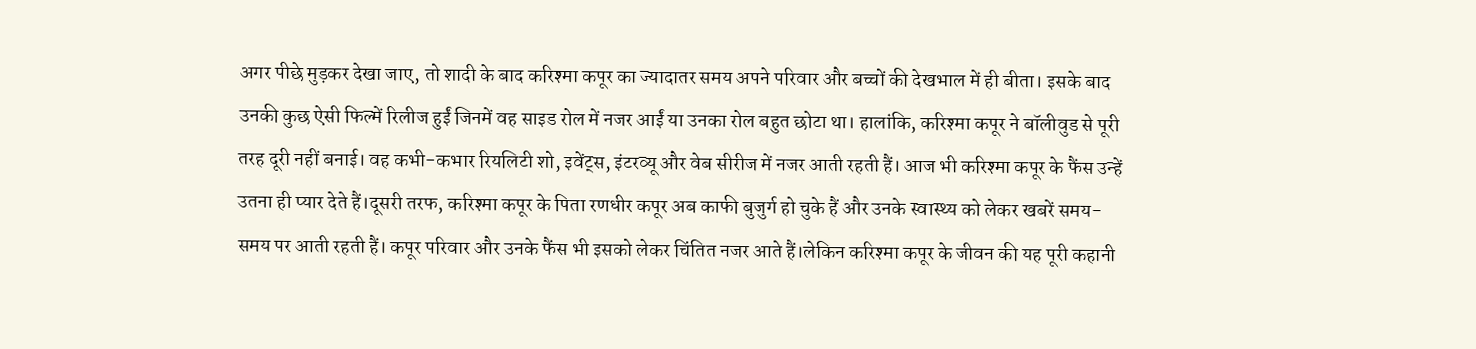अगर पीछे मुड़कर देखा जाए, तो शादी के बाद करिश्मा कपूर का ज्यादातर समय अपने परिवार और बच्चों की देखभाल में ही बीता। इसके बाद उनकी कुछ ऐसी फिल्में रिलीज हुईं जिनमें वह साइड रोल में नजर आईं या उनका रोल बहुत छोटा था। हालांकि, करिश्मा कपूर ने बॉलीवुड से पूरी तरह दूरी नहीं बनाई। वह कभी-कभार रियलिटी शो, इवेंट्स, इंटरव्यू और वेब सीरीज में नजर आती रहती हैं। आज भी करिश्मा कपूर के फैंस उन्हें उतना ही प्यार देते हैं।दूसरी तरफ, करिश्मा कपूर के पिता रणधीर कपूर अब काफी बुजुर्ग हो चुके हैं और उनके स्वास्थ्य को लेकर खबरें समय-समय पर आती रहती हैं। कपूर परिवार और उनके फैंस भी इसको लेकर चिंतित नजर आते हैं।लेकिन करिश्मा कपूर के जीवन की यह पूरी कहानी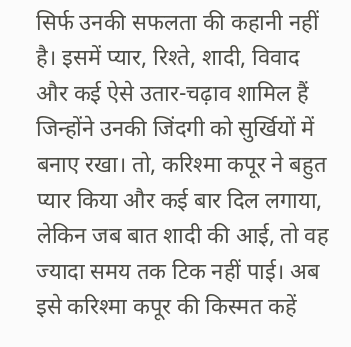सिर्फ उनकी सफलता की कहानी नहीं है। इसमें प्यार, रिश्ते, शादी, विवाद और कई ऐसे उतार-चढ़ाव शामिल हैं जिन्होंने उनकी जिंदगी को सुर्खियों में बनाए रखा। तो, करिश्मा कपूर ने बहुत प्यार किया और कई बार दिल लगाया, लेकिन जब बात शादी की आई, तो वह ज्यादा समय तक टिक नहीं पाई। अब इसे करिश्मा कपूर की किस्मत कहें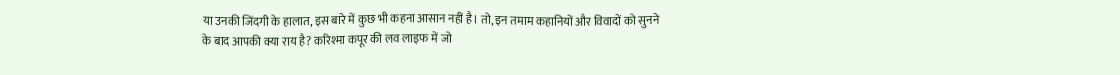या उनकी जिंदगी के हालात, इस बारे में कुछ भी कहना आसान नहीं है। तो, इन तमाम कहानियों और विवादों को सुनने के बाद आपकी क्या राय है? करिश्मा कपूर की लव लाइफ में जो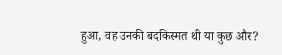हुआ, वह उनकी बदकिस्मत थी या कुछ और?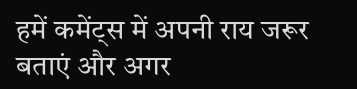हमें कमेंट्स में अपनी राय जरूर बताएं और अगर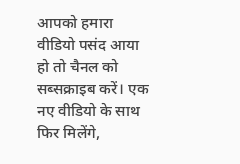आपको हमारा वीडियो पसंद आया हो तो चैनल को सब्सक्राइब करें। एक नए वीडियो के साथ फिर मिलेंगे,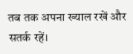तब तक अपना ख्याल रखें और सतर्क रहें।